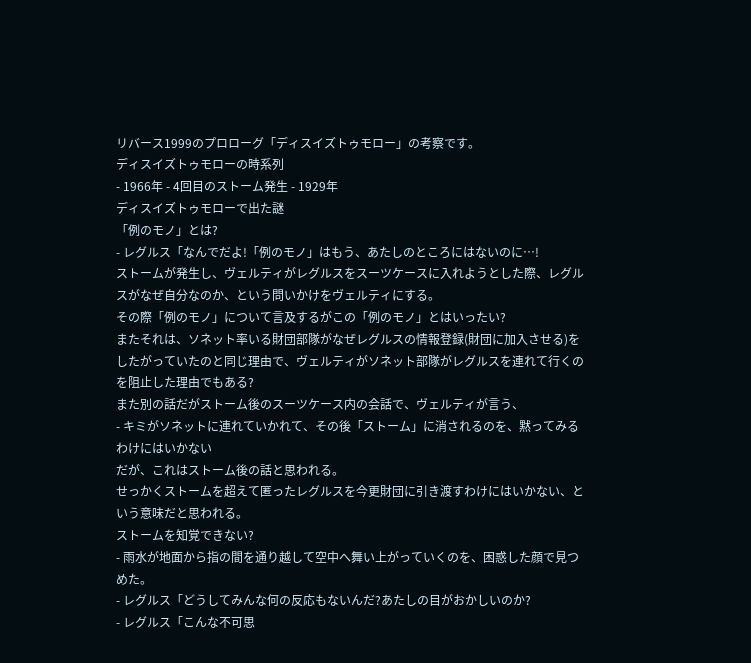リバース1999のプロローグ「ディスイズトゥモロー」の考察です。
ディスイズトゥモローの時系列
- 1966年 - 4回目のストーム発生 - 1929年
ディスイズトゥモローで出た謎
「例のモノ」とは?
- レグルス「なんでだよ!「例のモノ」はもう、あたしのところにはないのに…!
ストームが発生し、ヴェルティがレグルスをスーツケースに入れようとした際、レグルスがなぜ自分なのか、という問いかけをヴェルティにする。
その際「例のモノ」について言及するがこの「例のモノ」とはいったい?
またそれは、ソネット率いる財団部隊がなぜレグルスの情報登録(財団に加入させる)をしたがっていたのと同じ理由で、ヴェルティがソネット部隊がレグルスを連れて行くのを阻止した理由でもある?
また別の話だがストーム後のスーツケース内の会話で、ヴェルティが言う、
- キミがソネットに連れていかれて、その後「ストーム」に消されるのを、黙ってみるわけにはいかない
だが、これはストーム後の話と思われる。
せっかくストームを超えて匿ったレグルスを今更財団に引き渡すわけにはいかない、という意味だと思われる。
ストームを知覚できない?
- 雨水が地面から指の間を通り越して空中へ舞い上がっていくのを、困惑した顔で見つめた。
- レグルス「どうしてみんな何の反応もないんだ?あたしの目がおかしいのか?
- レグルス「こんな不可思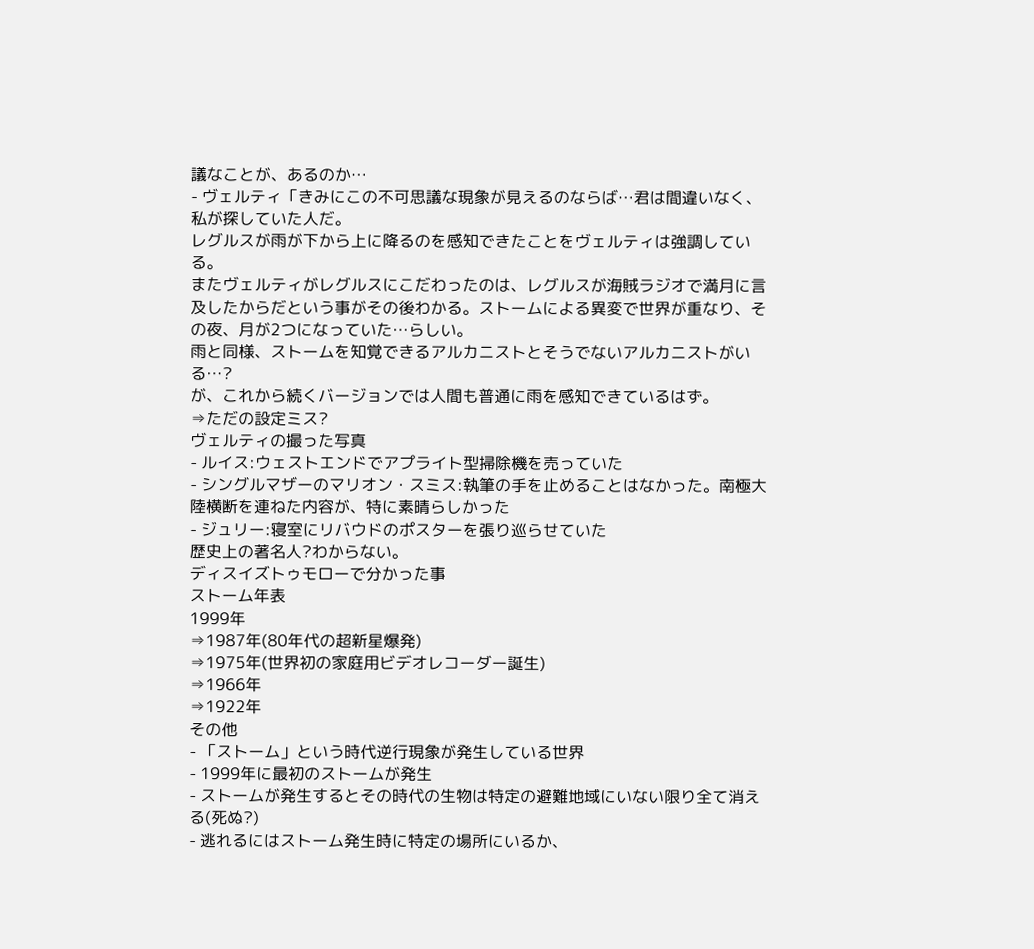議なことが、あるのか…
- ヴェルティ「きみにこの不可思議な現象が見えるのならば…君は間違いなく、私が探していた人だ。
レグルスが雨が下から上に降るのを感知できたことをヴェルティは強調している。
またヴェルティがレグルスにこだわったのは、レグルスが海賊ラジオで満月に言及したからだという事がその後わかる。ストームによる異変で世界が重なり、その夜、月が2つになっていた…らしい。
雨と同様、ストームを知覚できるアルカニストとそうでないアルカニストがいる…?
が、これから続くバージョンでは人間も普通に雨を感知できているはず。
⇒ただの設定ミス?
ヴェルティの撮った写真
- ルイス:ウェストエンドでアプライト型掃除機を売っていた
- シングルマザーのマリオン・スミス:執筆の手を止めることはなかった。南極大陸横断を連ねた内容が、特に素晴らしかった
- ジュリー:寝室にリバウドのポスターを張り巡らせていた
歴史上の著名人?わからない。
ディスイズトゥモローで分かった事
ストーム年表
1999年
⇒1987年(80年代の超新星爆発)
⇒1975年(世界初の家庭用ビデオレコーダー誕生)
⇒1966年
⇒1922年
その他
- 「ストーム」という時代逆行現象が発生している世界
- 1999年に最初のストームが発生
- ストームが発生するとその時代の生物は特定の避難地域にいない限り全て消える(死ぬ?)
- 逃れるにはストーム発生時に特定の場所にいるか、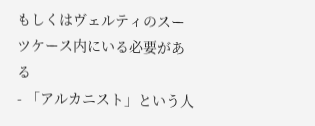もしくはヴェルティのスーツケース内にいる必要がある
- 「アルカニスト」という人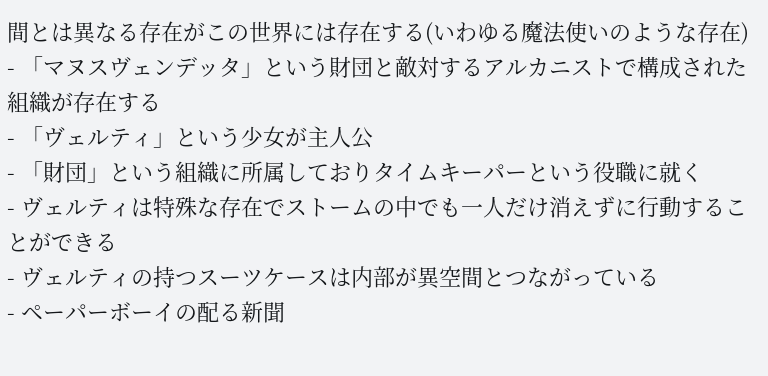間とは異なる存在がこの世界には存在する(いわゆる魔法使いのような存在)
- 「マヌスヴェンデッタ」という財団と敵対するアルカニストで構成された組織が存在する
- 「ヴェルティ」という少女が主人公
- 「財団」という組織に所属しておりタイムキーパーという役職に就く
- ヴェルティは特殊な存在でストームの中でも一人だけ消えずに行動することができる
- ヴェルティの持つスーツケースは内部が異空間とつながっている
- ペーパーボーイの配る新聞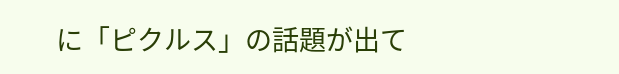に「ピクルス」の話題が出て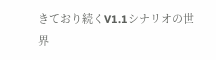きており続くV1.1シナリオの世界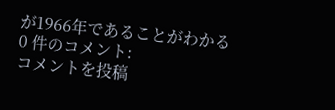が1966年であることがわかる
0 件のコメント:
コメントを投稿